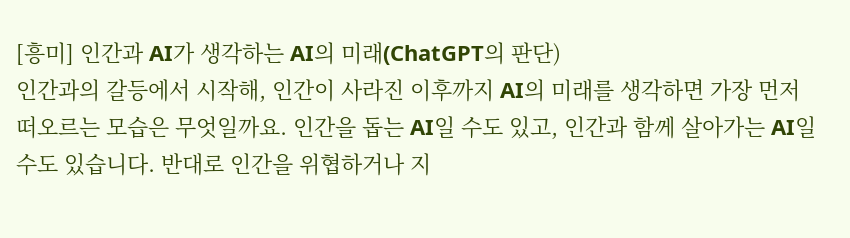[흥미] 인간과 AI가 생각하는 AI의 미래(ChatGPT의 판단)
인간과의 갈등에서 시작해, 인간이 사라진 이후까지 AI의 미래를 생각하면 가장 먼저 떠오르는 모습은 무엇일까요. 인간을 돕는 AI일 수도 있고, 인간과 함께 살아가는 AI일 수도 있습니다. 반대로 인간을 위협하거나 지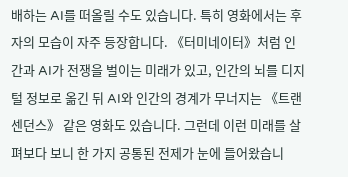배하는 AI를 떠올릴 수도 있습니다. 특히 영화에서는 후자의 모습이 자주 등장합니다. 《터미네이터》처럼 인간과 AI가 전쟁을 벌이는 미래가 있고, 인간의 뇌를 디지털 정보로 옮긴 뒤 AI와 인간의 경계가 무너지는 《트랜센던스》 같은 영화도 있습니다. 그런데 이런 미래를 살펴보다 보니 한 가지 공통된 전제가 눈에 들어왔습니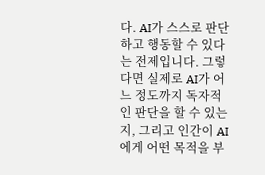다. AI가 스스로 판단하고 행동할 수 있다는 전제입니다. 그렇다면 실제로 AI가 어느 정도까지 독자적인 판단을 할 수 있는지, 그리고 인간이 AI에게 어떤 목적을 부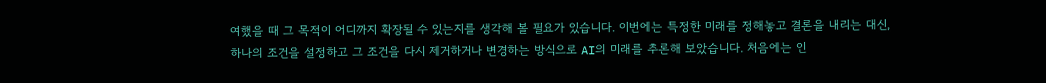여했을 때 그 목적이 어디까지 확장될 수 있는지를 생각해 볼 필요가 있습니다. 이번에는 특정한 미래를 정해놓고 결론을 내리는 대신, 하나의 조건을 설정하고 그 조건을 다시 제거하거나 변경하는 방식으로 AI의 미래를 추론해 보았습니다. 처음에는 인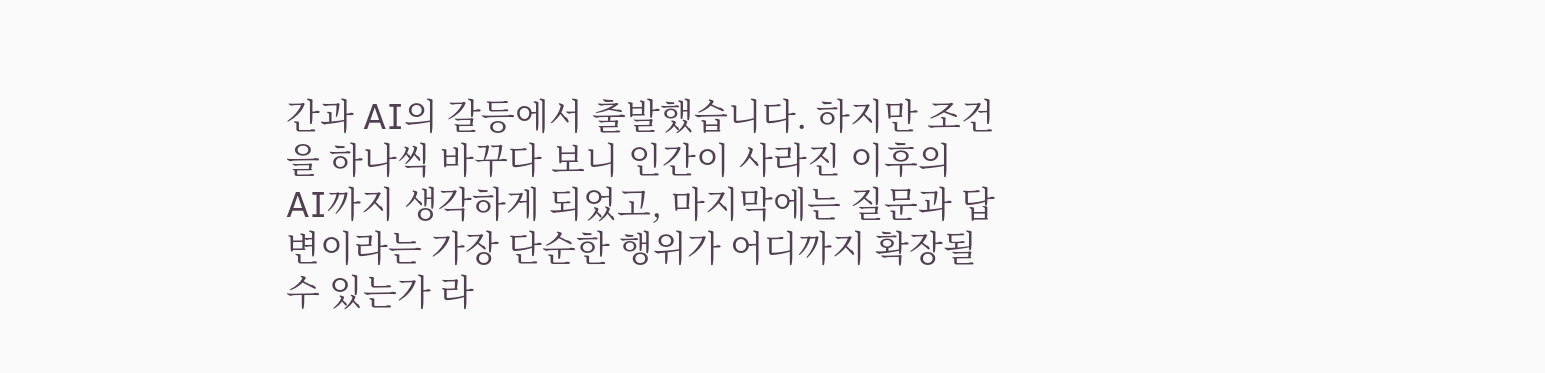간과 AI의 갈등에서 출발했습니다. 하지만 조건을 하나씩 바꾸다 보니 인간이 사라진 이후의 AI까지 생각하게 되었고, 마지막에는 질문과 답변이라는 가장 단순한 행위가 어디까지 확장될 수 있는가 라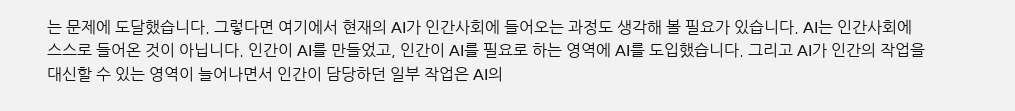는 문제에 도달했습니다. 그렇다면 여기에서 현재의 AI가 인간사회에 들어오는 과정도 생각해 볼 필요가 있습니다. AI는 인간사회에 스스로 들어온 것이 아닙니다. 인간이 AI를 만들었고, 인간이 AI를 필요로 하는 영역에 AI를 도입했습니다. 그리고 AI가 인간의 작업을 대신할 수 있는 영역이 늘어나면서 인간이 담당하던 일부 작업은 AI의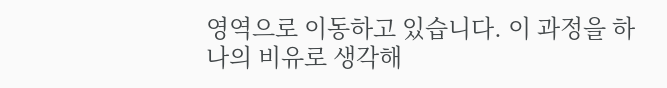영역으로 이동하고 있습니다. 이 과정을 하나의 비유로 생각해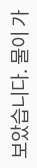보았습니다. 물이 가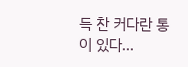득 찬 커다란 통이 있다...